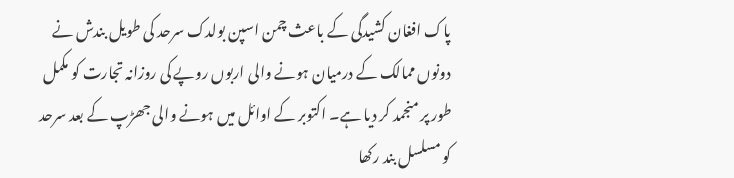پاک افغان کشیدگی کے باعث چمن اسپن بولدک سرحد کی طویل بندش نے دونوں ممالک کے درمیان ہونے والی اربوں روپے کی روزانہ تجارت کو مکمل طور پر منجمد کر دیا ہے۔ اکتوبر کے اوائل میں ہونے والی جھڑپ کے بعد سرحد کو مسلسل بند رکھا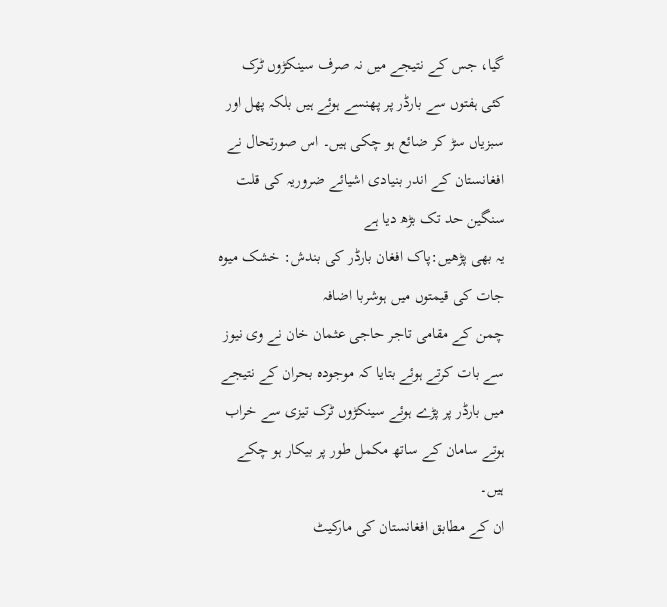گیا، جس کے نتیجے میں نہ صرف سینکڑوں ٹرک کئی ہفتوں سے بارڈر پر پھنسے ہوئے ہیں بلکہ پھل اور سبزیاں سڑ کر ضائع ہو چکی ہیں۔ اس صورتحال نے افغانستان کے اندر بنیادی اشیائے ضروریہ کی قلت سنگین حد تک بڑھ دیا ہے
یہ بھی پڑھیں:پاک افغان بارڈر کی بندش: خشک میوہ جات کی قیمتوں میں ہوشربا اضافہ
چمن کے مقامی تاجر حاجی عثمان خان نے وی نیوز سے بات کرتے ہوئے بتایا کہ موجودہ بحران کے نتیجے میں بارڈر پر پڑے ہوئے سینکڑوں ٹرک تیزی سے خراب ہوتے سامان کے ساتھ مکمل طور پر بیکار ہو چکے ہیں۔
ان کے مطابق افغانستان کی مارکیٹ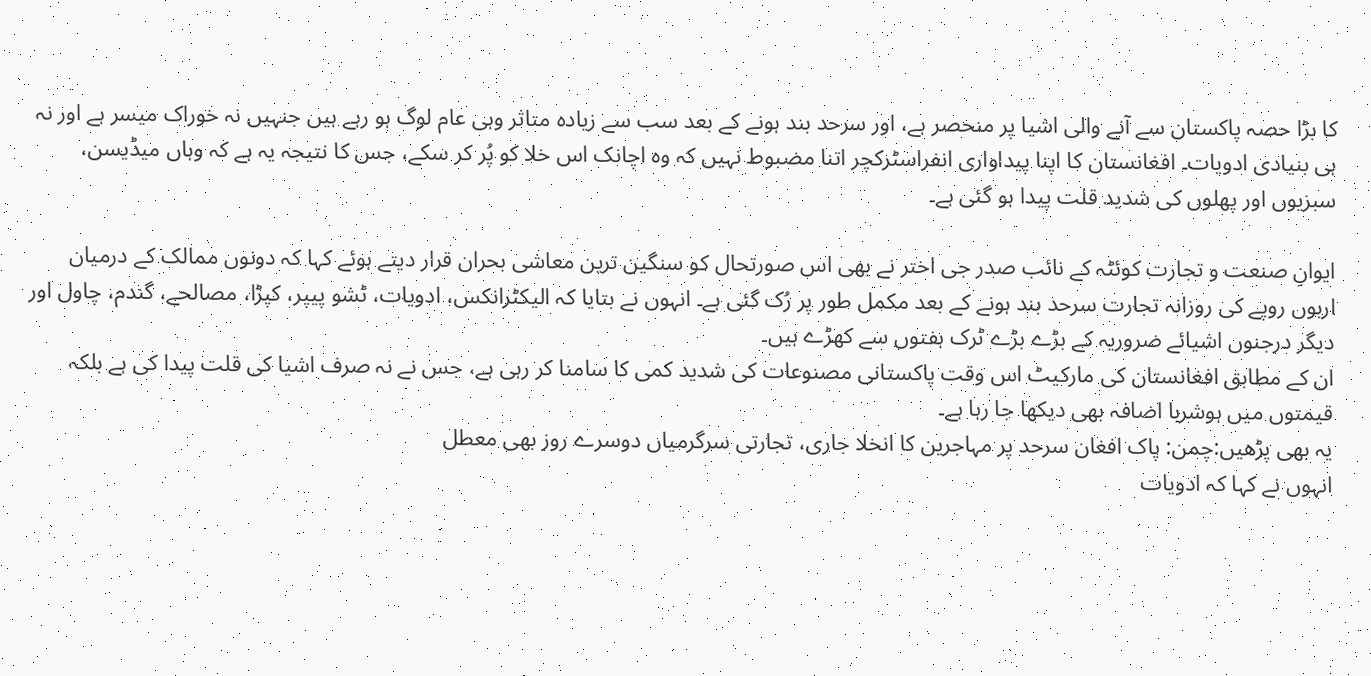کا بڑا حصہ پاکستان سے آنے والی اشیا پر منحصر ہے، اور سرحد بند ہونے کے بعد سب سے زیادہ متاثر وہی عام لوگ ہو رہے ہیں جنہیں نہ خوراک میسر ہے اور نہ ہی بنیادی ادویات۔ افغانستان کا اپنا پیداواری انفراسٹرکچر اتنا مضبوط نہیں کہ وہ اچانک اس خلا کو پُر کر سکے، جس کا نتیجہ یہ ہے کہ وہاں میڈیسن، سبزیوں اور پھلوں کی شدید قلت پیدا ہو گئی ہے۔

ایوانِ صنعت و تجارت کوئٹہ کے نائب صدر جی اختر نے بھی اس صورتحال کو سنگین ترین معاشی بحران قرار دیتے ہوئے کہا کہ دونوں ممالک کے درمیان اربوں روپے کی روزانہ تجارت سرحد بند ہونے کے بعد مکمل طور پر رُک گئی ہے۔ انہوں نے بتایا کہ الیکٹرانکس، ادویات، ٹشو پیپر، کپڑا، مصالحے، گندم، چاول اور دیگر درجنوں اشیائے ضروریہ کے بڑے بڑے ٹرک ہفتوں سے کھڑے ہیں۔
ان کے مطابق افغانستان کی مارکیٹ اس وقت پاکستانی مصنوعات کی شدید کمی کا سامنا کر رہی ہے، جس نے نہ صرف اشیا کی قلت پیدا کی ہے بلکہ قیمتوں میں ہوشربا اضافہ بھی دیکھا جا رہا ہے۔
یہ بھی پڑھیں:چمن: پاک افغان سرحد پر مہاجرین کا انخلا جاری، تجارتی سرگرمیاں دوسرے روز بھی معطل
انہوں نے کہا کہ ادویات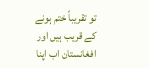تو تقریباً ختم ہونے کے قریب ہیں اور افغانستان اب اپنا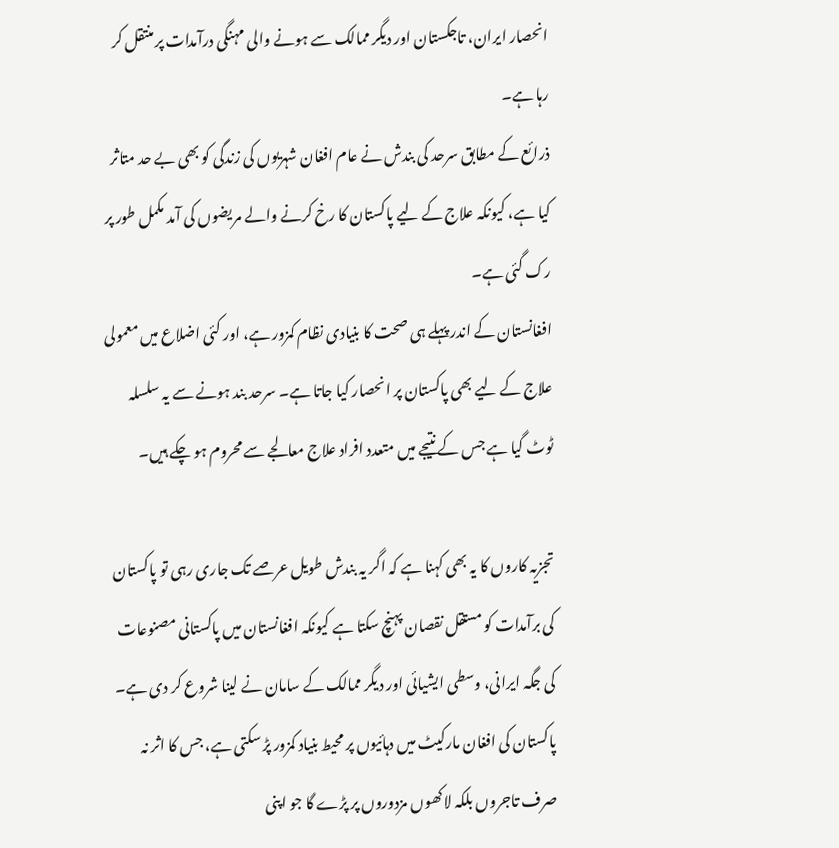انحصار ایران، تاجکستان اور دیگر ممالک سے ہونے والی مہنگی درآمدات پر منتقل کر رہا ہے۔
ذرائع کے مطابق سرحد کی بندش نے عام افغان شہریوں کی زندگی کو بھی بے حد متاثر کیا ہے، کیونکہ علاج کے لیے پاکستان کا رخ کرنے والے مریضوں کی آمد مکمل طور پر رک گئی ہے۔
افغانستان کے اندر پہلے ہی صحت کا بنیادی نظام کمزور ہے، اور کئی اضلاع میں معمولی علاج کے لیے بھی پاکستان پر انحصار کیا جاتا ہے۔ سرحد بند ہونے سے یہ سلسلہ ٹوٹ گیا ہے جس کے نتیجے میں متعدد افراد علاج معالجے سے محروم ہو چکے ہیں۔

تجزیہ کاروں کا یہ بھی کہنا ہے کہ اگر یہ بندش طویل عرصے تک جاری رہی تو پاکستان کی برآمدات کو مستقل نقصان پہنچ سکتا ہے کیونکہ افغانستان میں پاکستانی مصنوعات کی جگہ ایرانی، وسطی ایشیائی اور دیگر ممالک کے سامان نے لینا شروع کر دی ہے۔
پاکستان کی افغان مارکیٹ میں دہائیوں پر محیط بنیاد کمزور پڑ سکتی ہے، جس کا اثر نہ صرف تاجروں بلکہ لاکھوں مزدوروں پر پڑے گا جو اپنی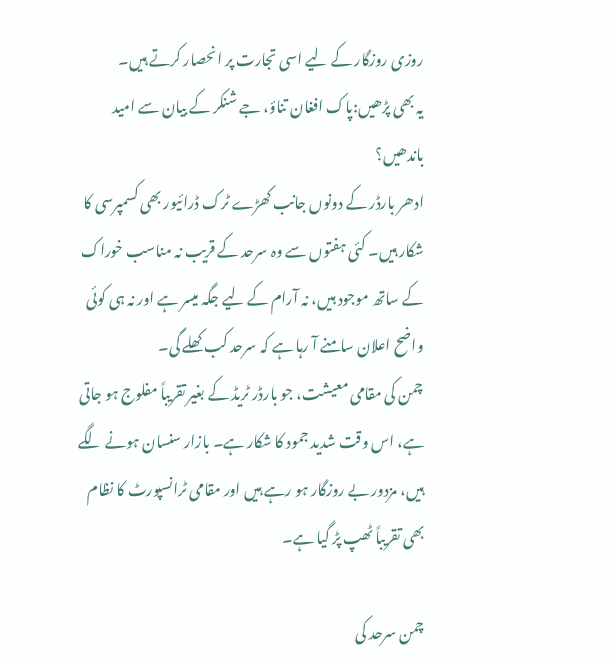روزی روزگار کے لیے اسی تجارت پر انحصار کرتے ہیں۔
یہ بھی پڑھیں:پاک افغان تناؤ، جے شنکر کے بیان سے امید باندھیں؟
ادھر بارڈر کے دونوں جانب کھڑے ٹرک ڈرائیور بھی کسمپرسی کا شکار ہیں۔ کئی ہفتوں سے وہ سرحد کے قریب نہ مناسب خوراک کے ساتھ موجود ہیں، نہ آرام کے لیے جگہ میسر ہے اور نہ ہی کوئی واضح اعلان سامنے آ رہا ہے کہ سرحد کب کھلے گی۔
چمن کی مقامی معیشت، جو بارڈر ٹریڈ کے بغیر تقریباً مفلوج ہو جاتی ہے، اس وقت شدید جمود کا شکار ہے۔ بازار سنسان ہونے لگے ہیں، مزدور بے روزگار ہو رہے ہیں اور مقامی ٹرانسپورٹ کا نظام بھی تقریباً ٹھپ پڑ گیا ہے۔

چمن سرحد کی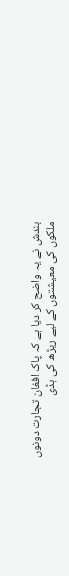بندش نے یہ واضح کر دیا ہے کہ پاک افغان تجارت دونوں ملکوں کی معیشتوں کے لیے ریڑھ کی ہڈی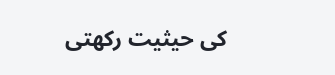کی حیثیت رکھتی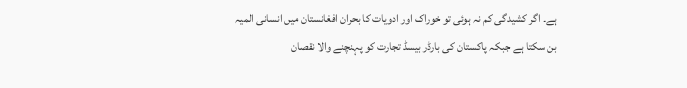ہے۔ اگر کشیدگی کم نہ ہوئی تو خوراک اور ادویات کا بحران افغانستان میں انسانی المیہ بن سکتا ہے جبکہ پاکستان کی بارڈر بیسڈ تجارت کو پہنچنے والا نقصان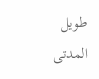طویل المدتی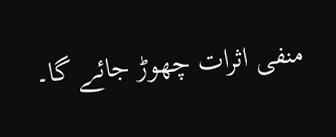منفی اثرات چھوڑ جائے گا۔